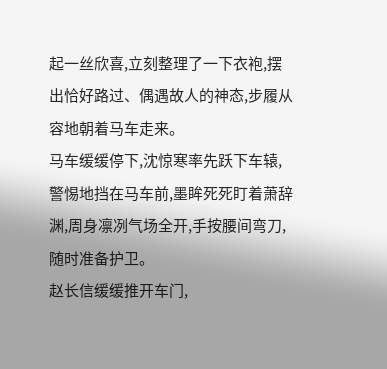起一丝欣喜,立刻整理了一下衣袍,摆出恰好路过、偶遇故人的神态,步履从容地朝着马车走来。
马车缓缓停下,沈惊寒率先跃下车辕,警惕地挡在马车前,墨眸死死盯着萧辞渊,周身凛冽气场全开,手按腰间弯刀,随时准备护卫。
赵长信缓缓推开车门,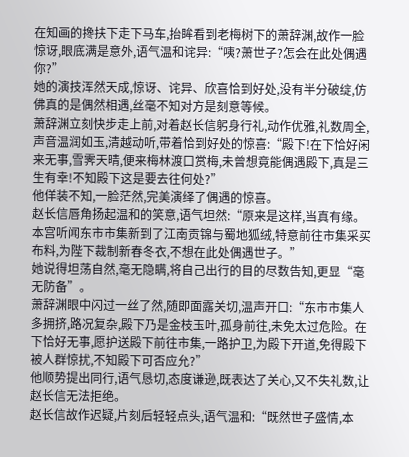在知画的搀扶下走下马车,抬眸看到老梅树下的萧辞渊,故作一脸惊讶,眼底满是意外,语气温和诧异:“咦?萧世子?怎会在此处偶遇你?”
她的演技浑然天成,惊讶、诧异、欣喜恰到好处,没有半分破绽,仿佛真的是偶然相遇,丝毫不知对方是刻意等候。
萧辞渊立刻快步走上前,对着赵长信躬身行礼,动作优雅,礼数周全,声音温润如玉,清越动听,带着恰到好处的惊喜:“殿下!在下恰好闲来无事,雪霁天晴,便来梅林渡口赏梅,未曾想竟能偶遇殿下,真是三生有幸!不知殿下这是要去往何处?”
他佯装不知,一脸茫然,完美演绎了偶遇的惊喜。
赵长信唇角扬起温和的笑意,语气坦然:“原来是这样,当真有缘。本宫听闻东市市集新到了江南贡锦与蜀地狐绒,特意前往市集采买布料,为陛下裁制新春冬衣,不想在此处偶遇世子。”
她说得坦荡自然,毫无隐瞒,将自己出行的目的尽数告知,更显“毫无防备”。
萧辞渊眼中闪过一丝了然,随即面露关切,温声开口:“东市市集人多拥挤,路况复杂,殿下乃是金枝玉叶,孤身前往,未免太过危险。在下恰好无事,愿护送殿下前往市集,一路护卫,为殿下开道,免得殿下被人群惊扰,不知殿下可否应允?”
他顺势提出同行,语气恳切,态度谦逊,既表达了关心,又不失礼数,让赵长信无法拒绝。
赵长信故作迟疑,片刻后轻轻点头,语气温和:“既然世子盛情,本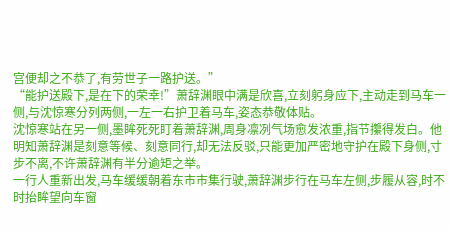宫便却之不恭了,有劳世子一路护送。”
“能护送殿下,是在下的荣幸!”萧辞渊眼中满是欣喜,立刻躬身应下,主动走到马车一侧,与沈惊寒分列两侧,一左一右护卫着马车,姿态恭敬体贴。
沈惊寒站在另一侧,墨眸死死盯着萧辞渊,周身凛冽气场愈发浓重,指节攥得发白。他明知萧辞渊是刻意等候、刻意同行,却无法反驳,只能更加严密地守护在殿下身侧,寸步不离,不许萧辞渊有半分逾矩之举。
一行人重新出发,马车缓缓朝着东市市集行驶,萧辞渊步行在马车左侧,步履从容,时不时抬眸望向车窗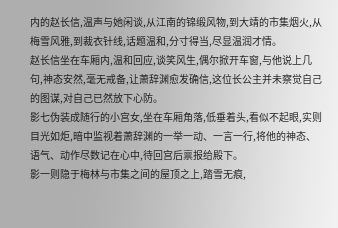内的赵长信,温声与她闲谈,从江南的锦缎风物,到大靖的市集烟火,从梅雪风雅,到裁衣针线,话题温和,分寸得当,尽显温润才情。
赵长信坐在车厢内,温和回应,谈笑风生,偶尔掀开车窗,与他说上几句,神态安然,毫无戒备,让萧辞渊愈发确信,这位长公主并未察觉自己的图谋,对自己已然放下心防。
影七伪装成随行的小宫女,坐在车厢角落,低垂着头,看似不起眼,实则目光如炬,暗中监视着萧辞渊的一举一动、一言一行,将他的神态、语气、动作尽数记在心中,待回宫后禀报给殿下。
影一则隐于梅林与市集之间的屋顶之上,踏雪无痕,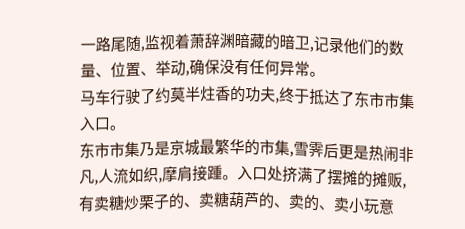一路尾随,监视着萧辞渊暗藏的暗卫,记录他们的数量、位置、举动,确保没有任何异常。
马车行驶了约莫半炷香的功夫,终于抵达了东市市集入口。
东市市集乃是京城最繁华的市集,雪霁后更是热闹非凡,人流如织,摩肩接踵。入口处挤满了摆摊的摊贩,有卖糖炒栗子的、卖糖葫芦的、卖的、卖小玩意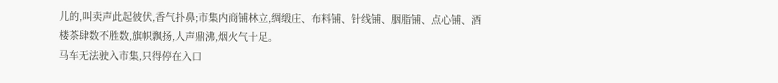儿的,叫卖声此起彼伏,香气扑鼻;市集内商铺林立,绸缎庄、布料铺、针线铺、胭脂铺、点心铺、酒楼茶肆数不胜数,旗帜飘扬,人声鼎沸,烟火气十足。
马车无法驶入市集,只得停在入口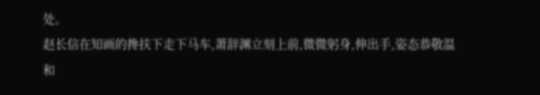处。
赵长信在知画的搀扶下走下马车,萧辞渊立刻上前,微微躬身,伸出手,姿态恭敬温和